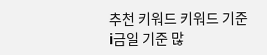추천 키워드 키워드 기준 i금일 기준 많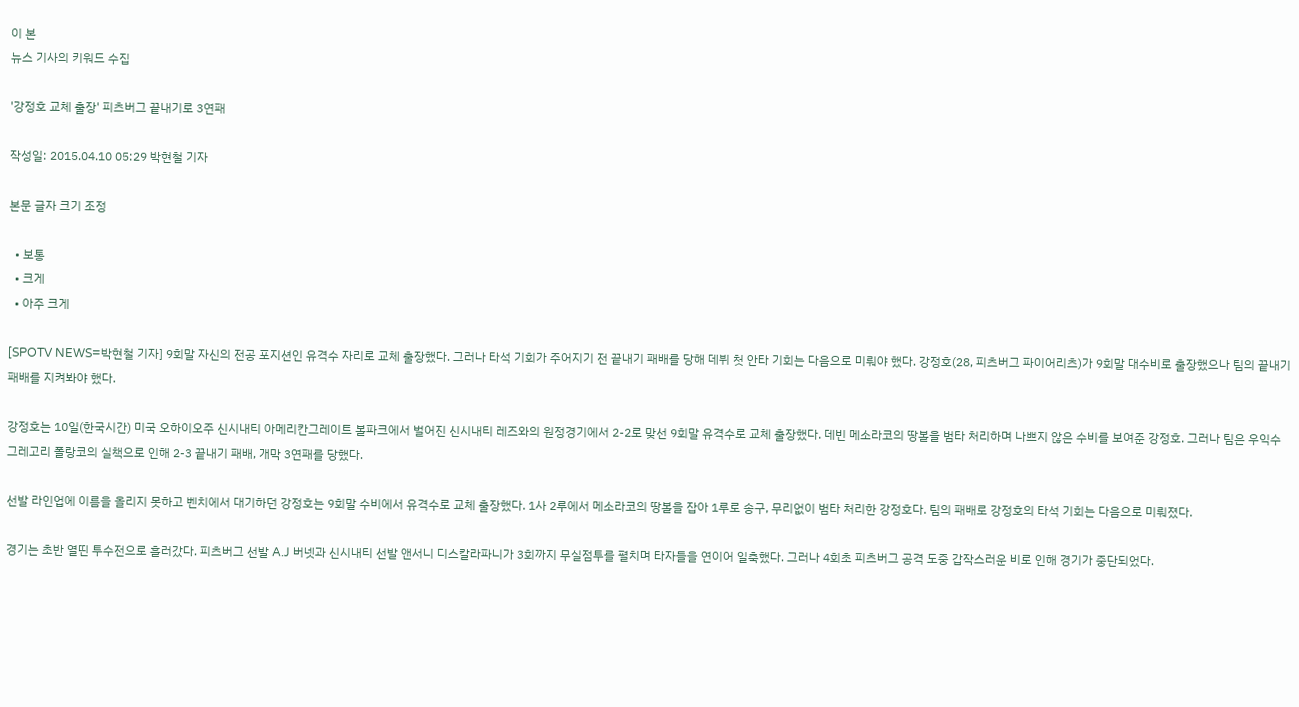이 본
뉴스 기사의 키워드 수집

'강정호 교체 출장' 피츠버그 끝내기로 3연패

작성일: 2015.04.10 05:29 박현철 기자

본문 글자 크기 조정

  • 보통
  • 크게
  • 아주 크게

[SPOTV NEWS=박현철 기자] 9회말 자신의 전공 포지션인 유격수 자리로 교체 출장했다. 그러나 타석 기회가 주어지기 전 끝내기 패배를 당해 데뷔 첫 안타 기회는 다음으로 미뤄야 했다. 강정호(28, 피츠버그 파이어리츠)가 9회말 대수비로 출장했으나 팀의 끝내기 패배를 지켜봐야 했다.

강정호는 10일(한국시간) 미국 오하이오주 신시내티 아메리칸그레이트 볼파크에서 벌어진 신시내티 레즈와의 원정경기에서 2-2로 맞선 9회말 유격수로 교체 출장했다. 데빈 메소라코의 땅볼을 범타 처리하며 나쁘지 않은 수비를 보여준 강정호. 그러나 팀은 우익수 그레고리 폴랑코의 실책으로 인해 2-3 끝내기 패배, 개막 3연패를 당했다.

선발 라인업에 이름을 올리지 못하고 벤치에서 대기하던 강정호는 9회말 수비에서 유격수로 교체 출장했다. 1사 2루에서 메소라코의 땅볼을 잡아 1루로 송구, 무리없이 범타 처리한 강정호다. 팀의 패배로 강정호의 타석 기회는 다음으로 미뤄졌다.

경기는 초반 열띤 투수전으로 흘러갔다. 피츠버그 선발 A.J 버넷과 신시내티 선발 앤서니 디스칼라파니가 3회까지 무실점투를 펼치며 타자들을 연이어 일축했다. 그러나 4회초 피츠버그 공격 도중 갑작스러운 비로 인해 경기가 중단되었다.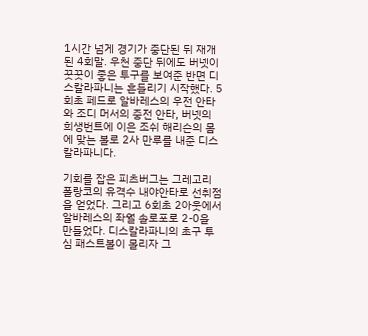1시간 넘게 경기가 중단된 뒤 재개된 4회말. 우천 중단 뒤에도 버넷이 꿋꿋이 좋은 투구를 보여준 반면 디스칼라파니는 흔들리기 시작했다. 5회초 페드로 알바레스의 우전 안타와 조디 머서의 중전 안타, 버넷의 희생번트에 이은 조쉬 해리슨의 몸에 맞는 볼로 2사 만루를 내준 디스칼라파니다.

기회를 잡은 피츠버그는 그레고리 폴랑코의 유격수 내야안타로 선취점을 얻었다. 그리고 6회초 2아웃에서 알바레스의 좌월 솔로포로 2-0을 만들었다. 디스칼라파니의 초구 투심 패스트볼이 몰리자 그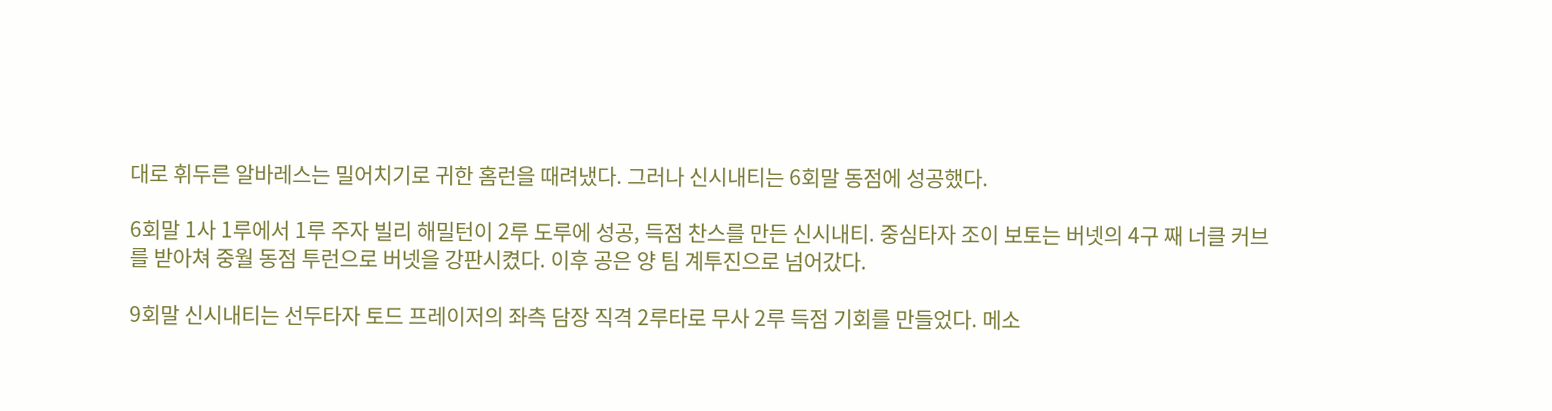대로 휘두른 알바레스는 밀어치기로 귀한 홈런을 때려냈다. 그러나 신시내티는 6회말 동점에 성공했다.

6회말 1사 1루에서 1루 주자 빌리 해밀턴이 2루 도루에 성공, 득점 찬스를 만든 신시내티. 중심타자 조이 보토는 버넷의 4구 째 너클 커브를 받아쳐 중월 동점 투런으로 버넷을 강판시켰다. 이후 공은 양 팀 계투진으로 넘어갔다.

9회말 신시내티는 선두타자 토드 프레이저의 좌측 담장 직격 2루타로 무사 2루 득점 기회를 만들었다. 메소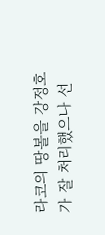라코의 땅볼을 강정호가 잘 처리했으나 선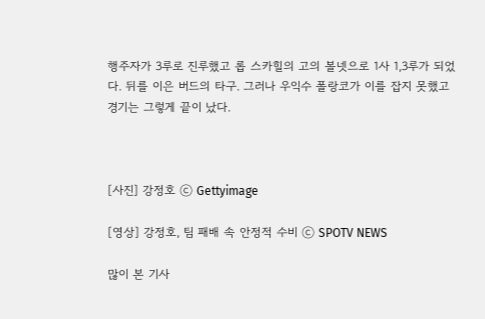행주자가 3루로 진루했고 롭 스카힐의 고의 볼넷으로 1사 1,3루가 되었다. 뒤를 이은 버드의 타구. 그러나 우익수 폴랑코가 이를 잡지 못했고 경기는 그렇게 끝이 났다.



[사진] 강정호 ⓒ Gettyimage

[영상] 강정호, 팀 패배 속 안정적 수비 ⓒ SPOTV NEWS

많이 본 기사